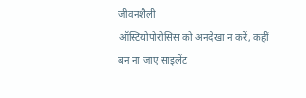जीवनशैली
ऑस्टियोपोरोसिस को अनदेखा न करें, कहीं बन ना जाए साइलेंट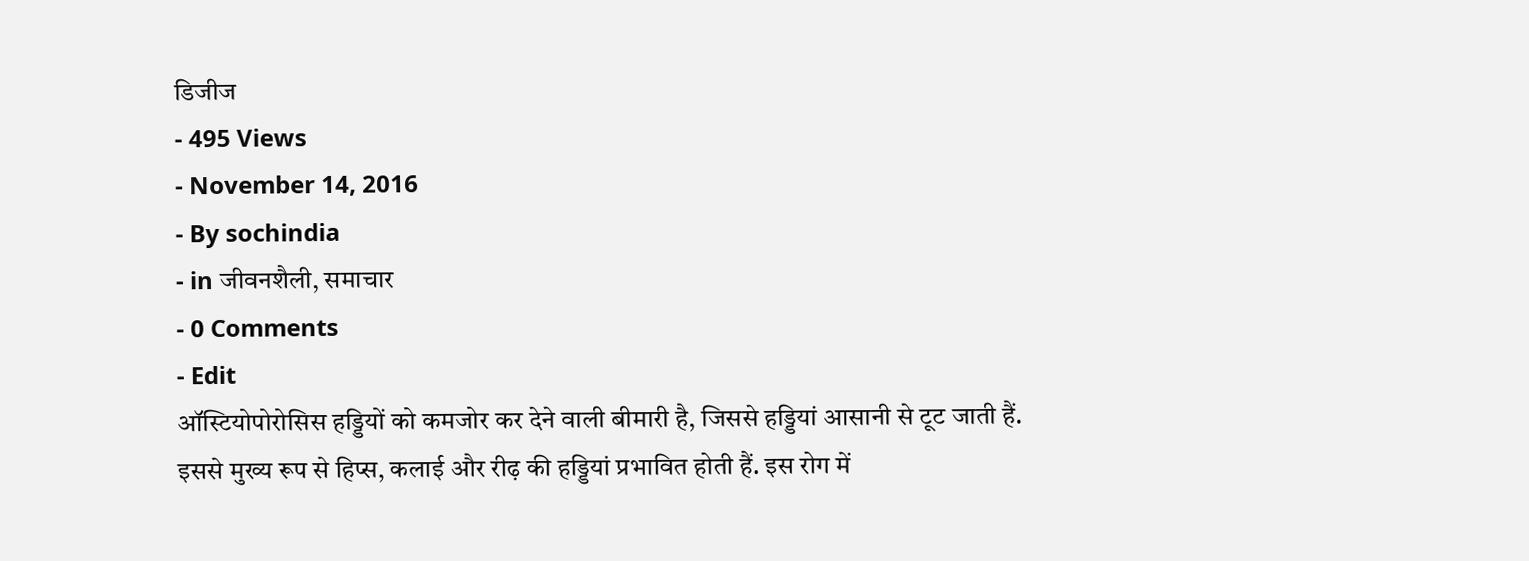डिजीज
- 495 Views
- November 14, 2016
- By sochindia
- in जीवनशैली, समाचार
- 0 Comments
- Edit
ऑस्टियोपोरोसिस हड्डियों को कमजोर कर देने वाली बीमारी है, जिससे हड्डियां आसानी से टूट जाती हैं. इससे मुख्य रूप से हिप्स, कलाई और रीढ़ की हड्डियां प्रभावित होती हैं. इस रोग में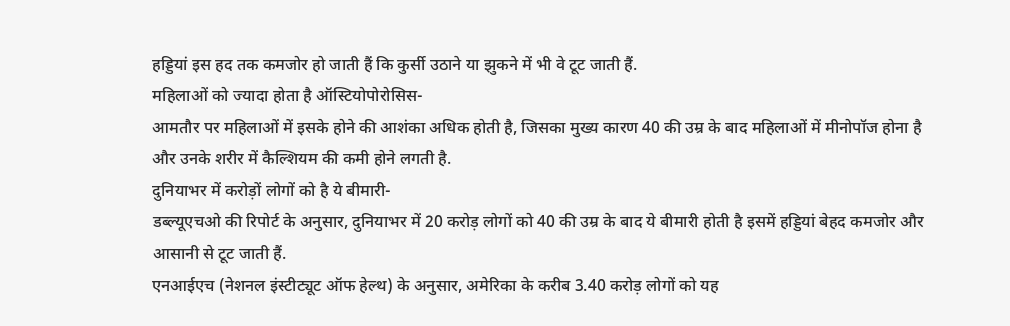हड्डियां इस हद तक कमजोर हो जाती हैं कि कुर्सी उठाने या झुकने में भी वे टूट जाती हैं.
महिलाओं को ज्यादा होता है ऑस्टियोपोरोसिस-
आमतौर पर महिलाओं में इसके होने की आशंका अधिक होती है, जिसका मुख्य कारण 40 की उम्र के बाद महिलाओं में मीनोपॉज होना है और उनके शरीर में कैल्शियम की कमी होने लगती है.
दुनियाभर में करोड़ों लोगों को है ये बीमारी-
डब्ल्यूएचओ की रिपोर्ट के अनुसार, दुनियाभर में 20 करोड़ लोगों को 40 की उम्र के बाद ये बीमारी होती है इसमें हड्डियां बेहद कमजोर और आसानी से टूट जाती हैं.
एनआईएच (नेशनल इंस्टीट्यूट ऑफ हेल्थ) के अनुसार, अमेरिका के करीब 3.40 करोड़ लोगों को यह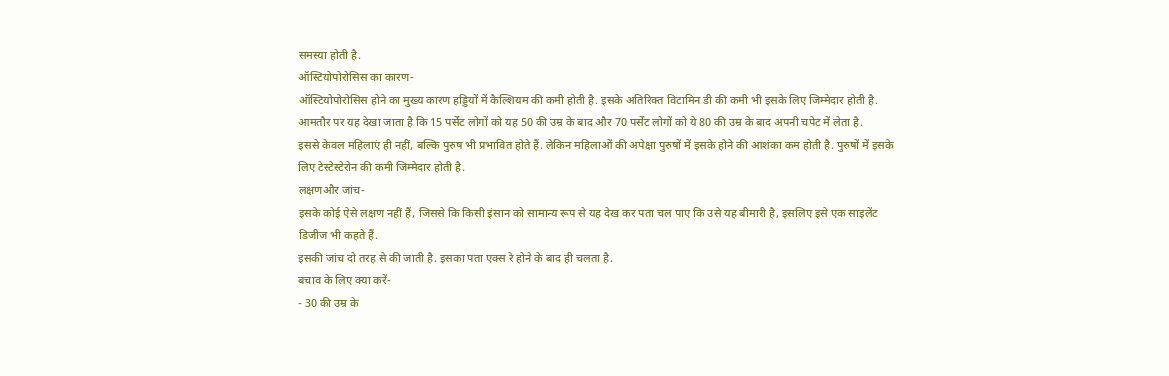समस्या होती है.
ऑस्टियोपोरोसिस का कारण-
ऑस्टियोपोरोसिस होने का मुख्य कारण हड्डियों में कैल्शियम की कमी होती है. इसके अतिरिक्त विटामिन डी की कमी भी इसके लिए जिम्मेदार होती है. आमतौर पर यह देखा जाता है कि 15 पर्सेंट लोगों को यह 50 की उम्र के बाद और 70 पर्सेंट लोगों को ये 80 की उम्र के बाद अपनी चपेट में लेता है.
इससे केवल महिलाएं ही नहीं, बल्कि पुरुष भी प्रभावित होते हैं. लेकिन महिलाओं की अपेक्षा पुरुषों में इसके होने की आशंका कम होती है. पुरुषों में इसके लिए टेस्टेस्टेरोन की कमी जिम्मेदार होती है.
लक्षणऔर जांच-
इसके कोई ऐसे लक्षण नहीं हैं, जिससे कि किसी इंसान को सामान्य रूप से यह देख कर पता चल पाए कि उसे यह बीमारी है, इसलिए इसे एक साइलेंट डिजीज भी कहते हैं.
इसकी जांच दो तरह से की जाती है. इसका पता एक्स रे होने के बाद ही चलता है.
बचाव के लिए क्या करें-
- 30 की उम्र के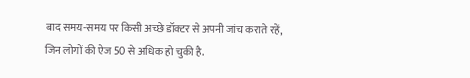बाद समय-समय पर किसी अच्छे डॉक्टर से अपनी जांच कराते रहें, जिन लोगों की ऐज 50 से अधिक हो चुकी है.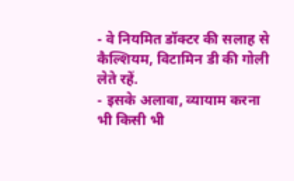- वे नियमित डॉक्टर की सलाह से कैल्शियम, विटामिन डी की गोली लेते रहें.
- इसके अलावा, व्यायाम करना भी किसी भी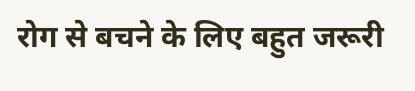रोग से बचने के लिए बहुत जरूरी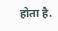होता है.